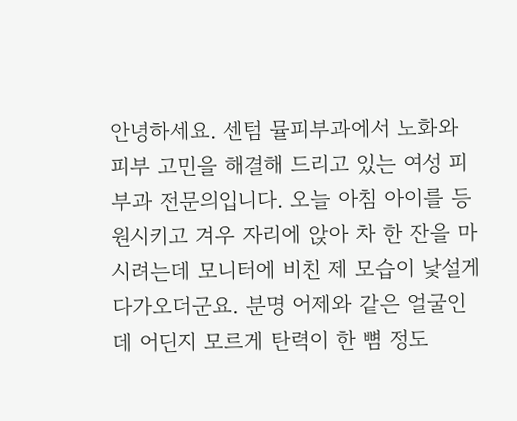안녕하세요. 센텀 뮬피부과에서 노화와 피부 고민을 해결해 드리고 있는 여성 피부과 전문의입니다. 오늘 아침 아이를 등원시키고 겨우 자리에 앉아 차 한 잔을 마시려는데 모니터에 비친 제 모습이 낯설게 다가오더군요. 분명 어제와 같은 얼굴인데 어딘지 모르게 탄력이 한 뼘 정도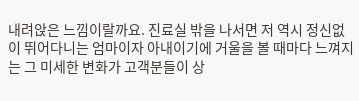내려앉은 느낌이랄까요. 진료실 밖을 나서면 저 역시 정신없이 뛰어다니는 엄마이자 아내이기에 거울을 볼 때마다 느껴지는 그 미세한 변화가 고객분들이 상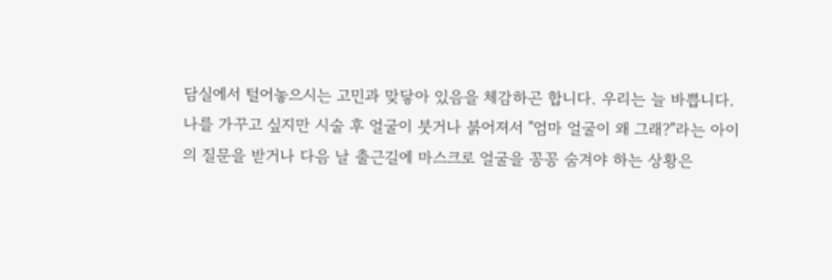담실에서 털어놓으시는 고민과 맞닿아 있음을 체감하곤 합니다. 우리는 늘 바쁩니다. 나를 가꾸고 싶지만 시술 후 얼굴이 붓거나 붉어져서 "엄마 얼굴이 왜 그래?"라는 아이의 질문을 받거나 다음 날 출근길에 마스크로 얼굴을 꽁꽁 숨겨야 하는 상황은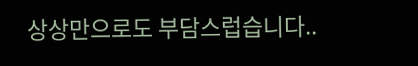상상만으로도 부담스럽습니다..